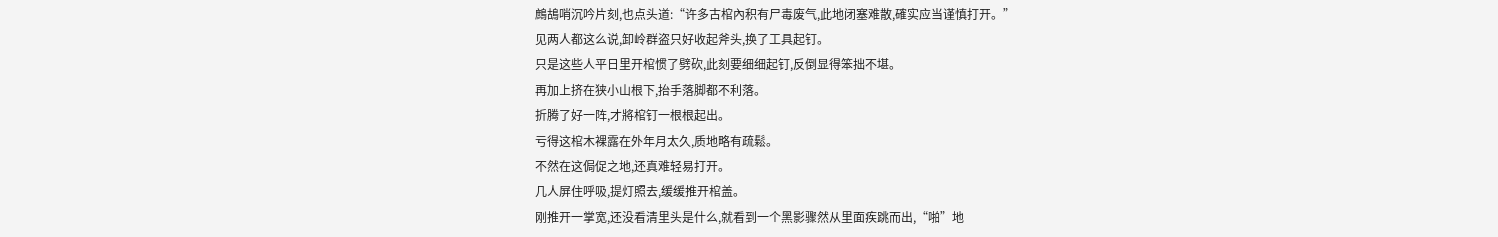鷓鴣哨沉吟片刻,也点头道:“许多古棺內积有尸毒废气,此地闭塞难散,確实应当谨慎打开。”
见两人都这么说,卸岭群盗只好收起斧头,换了工具起钉。
只是这些人平日里开棺惯了劈砍,此刻要细细起钉,反倒显得笨拙不堪。
再加上挤在狭小山根下,抬手落脚都不利落。
折腾了好一阵,才將棺钉一根根起出。
亏得这棺木裸露在外年月太久,质地略有疏鬆。
不然在这侷促之地,还真难轻易打开。
几人屏住呼吸,提灯照去,缓缓推开棺盖。
刚推开一掌宽,还没看清里头是什么,就看到一个黑影骤然从里面疾跳而出,“啪”地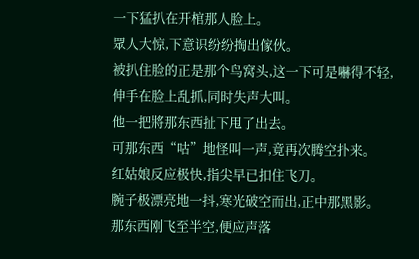一下猛扒在开棺那人脸上。
眾人大惊,下意识纷纷掏出傢伙。
被扒住脸的正是那个鸟窝头,这一下可是嚇得不轻,伸手在脸上乱抓,同时失声大叫。
他一把將那东西扯下甩了出去。
可那东西“咕”地怪叫一声,竟再次腾空扑来。
红姑娘反应极快,指尖早已扣住飞刀。
腕子极漂亮地一抖,寒光破空而出,正中那黑影。
那东西刚飞至半空,便应声落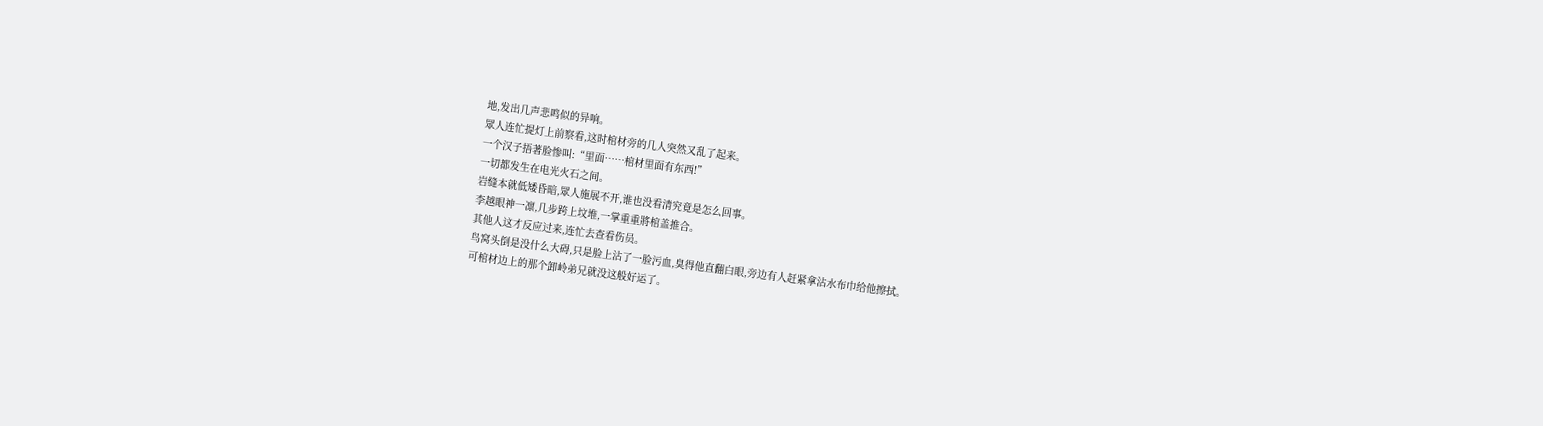地,发出几声悲鸣似的异响。
眾人连忙提灯上前察看,这时棺材旁的几人突然又乱了起来。
一个汉子捂著脸惨叫:“里面……棺材里面有东西!”
一切都发生在电光火石之间。
岩缝本就低矮昏暗,眾人施展不开,谁也没看清究竟是怎么回事。
李越眼神一凛,几步跨上坟堆,一掌重重將棺盖推合。
其他人这才反应过来,连忙去查看伤员。
鸟窝头倒是没什么大碍,只是脸上沾了一脸污血,臭得他直翻白眼,旁边有人赶紧拿沾水布巾给他擦拭。
可棺材边上的那个卸岭弟兄就没这般好运了。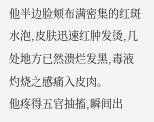他半边脸颊布满密集的红斑水泡,皮肤迅速红肿发烫,几处地方已然溃烂发黑,毒液灼烧之感痛入皮肉。
他疼得五官抽搐,瞬间出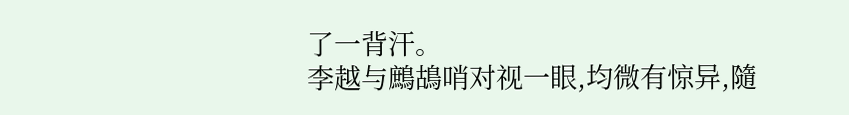了一背汗。
李越与鷓鴣哨对视一眼,均微有惊异,隨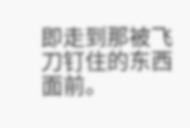即走到那被飞刀钉住的东西面前。